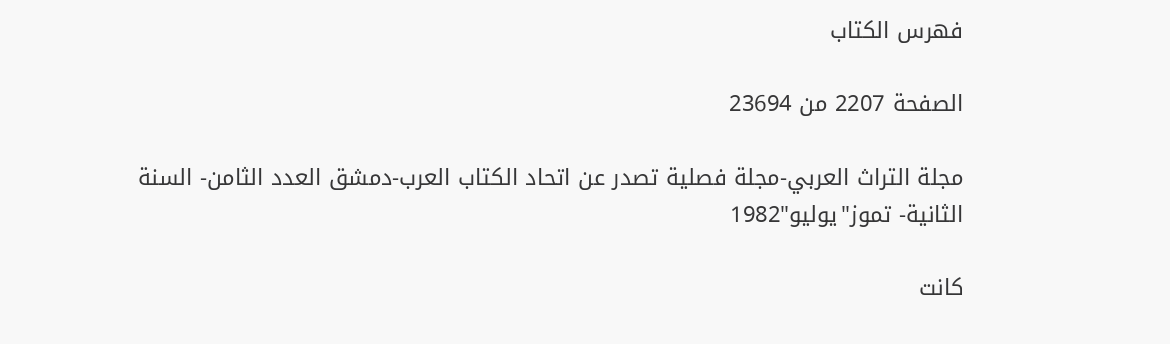فهرس الكتاب

الصفحة 2207 من 23694

مجلة التراث العربي-مجلة فصلية تصدر عن اتحاد الكتاب العرب-دمشق العدد الثامن- السنة الثانية- تموز"يوليو"1982

كانت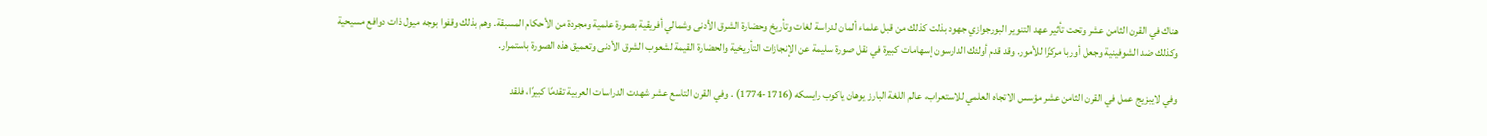هناك في القرن الثامن عشر وتحت تأثير عهد التنوير البورجوازي جهود بذلت كذلك من قبل علماء ألمان لدراسة لغات وتأريخ وحضارة الشرق الأدنى وشمالي أفريقية بصورة علمية ومجردة من الأحكام المسبقة. وهم بذلك وقفوا بوجه ميول ذات دوافع مسيحية وكذلك ضد الشوفينية وجعل أوربا مركزًا للأمور. وقد قدم أولئك الدارسون إسهامات كبيرة في نقل صورة سليمة عن الإنجازات التأريخية والحضارة القيمة لشعوب الشرق الأدنى وتعميق هذه الصورة باستمرار.

وفي لايبزيج عمل في القرن الثامن عشر مؤسس الاتجاه العلمي للاستعراب، عالم اللغة البارز يوهان ياكوب رايسكه (1716-1774) . وفي القرن التاسع عشر شهدت الدراسات العربية تقدمًا كبيرًا، فلقد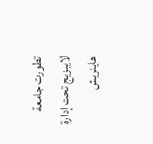تطورت جامعة لايبزيج تحت إدارة هاينريش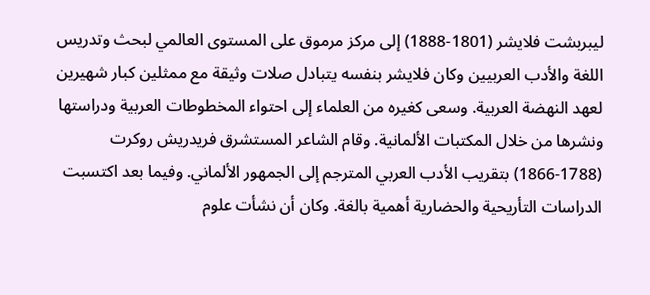ليبربشت فلايشر (1801-1888) إلى مركز مرموق على المستوى العالمي لبحث وتدريس اللغة والأدب العربيين وكان فلايشر بنفسه يتبادل صلات وثيقة مع ممثلين كبار شهيرين لعهد النهضة العربية. وسعى كغيره من العلماء إلى احتواء المخطوطات العربية ودراستها ونشرها من خلال المكتبات الألمانية. وقام الشاعر المستشرق فريدريش روكرت (1788-1866) بتقريب الأدب العربي المترجم إلى الجمهور الألماني. وفيما بعد اكتسبت الدراسات التأريحية والحضارية أهمية بالغة. وكان أن نشأت علوم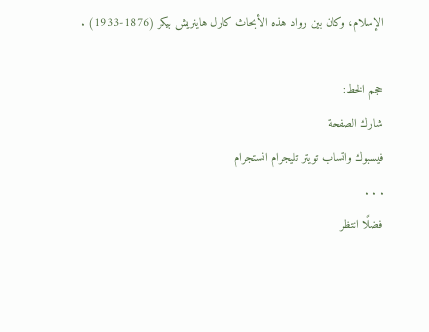الإسلام، وكان بين رواد هذه الأبحاث كارل هاينريش بيكر (1876-1933) .

حجم الخط:
شارك الصفحة
فيسبوك واتساب تويتر تليجرام انستجرام
. . .
فضلًا انتظر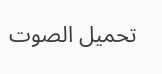تحميل الصوت